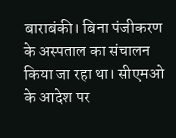बाराबंकी। बिना पंजीकरण के अस्पताल का संचालन किया जा रहा था। सीएमओ के आदेश पर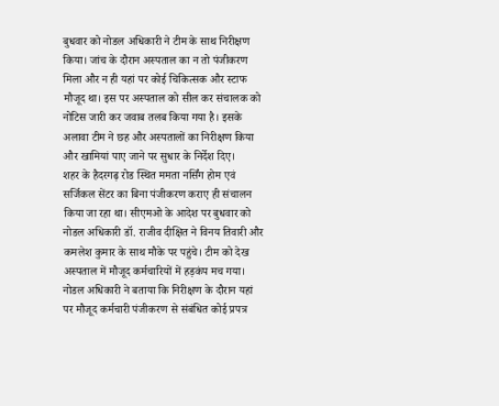बुधवार को नोडल अधिकारी ने टीम के साथ निरीक्षण किया। जांच के दौरान अस्पताल का न तो पंजीकरण मिला और न ही यहां पर कोई चिकित्सक और स्टाफ मौजूद था। इस पर अस्पताल को सील कर संचालक को नोटिस जारी कर जवाब तलब किया गया है। इसके अलावा टीम ने छह और अस्पतालों का निरीक्षण किया और खामियां पाए जाने पर सुधार के निर्देश दिए।
शहर के हैदरगढ़ रोड स्थित ममता नर्सिंग होम एवं सर्जिकल सेंटर का बिना पंजीकरण कराए ही संचालन किया जा रहा था। सीएमओ के आदेश पर बुधवार को नोडल अधिकारी डॉ. राजीव दीक्षित ने विनय तिवारी और कमलेश कुमार के साथ मौके पर पहुंचे। टीम को देख अस्पताल में मौजूद कर्मचारियों में हड़कंप मच गया। नोडल अधिकारी ने बताया कि निरीक्षण के दौरान यहां पर मौजूद कर्मचारी पंजीकरण से संबंधित कोई प्रपत्र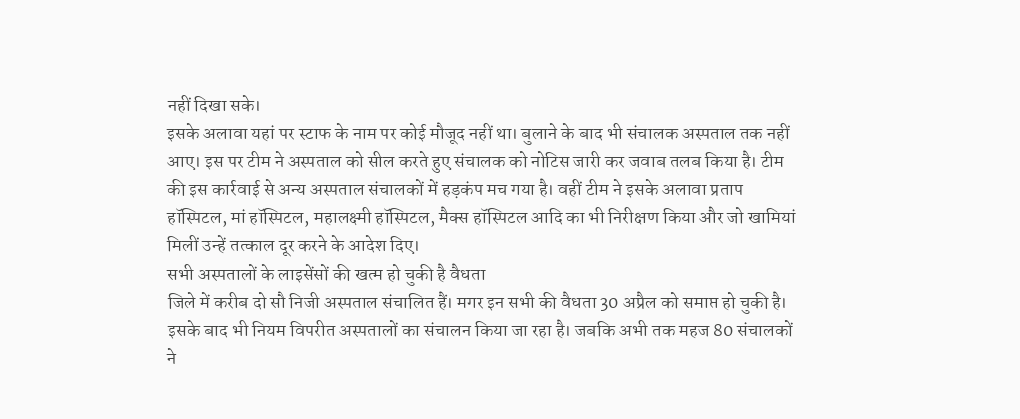नहीं दिखा सके।
इसके अलावा यहां पर स्टाफ के नाम पर कोई मौजूद नहीं था। बुलाने के बाद भी संचालक अस्पताल तक नहीं आए। इस पर टीम ने अस्पताल को सील करते हुए संचालक को नोटिस जारी कर जवाब तलब किया है। टीम की इस कार्रवाई से अन्य अस्पताल संचालकों में हड़कंप मच गया है। वहीं टीम ने इसके अलावा प्रताप हॉस्पिटल, मां हॉस्पिटल, महालक्ष्मी हॉस्पिटल, मैक्स हॉस्पिटल आदि का भी निरीक्षण किया और जो खामियां मिलीं उन्हें तत्काल दूर करने के आदेश दिए।
सभी अस्पतालों के लाइसेंसों की खत्म हो चुकी है वैधता
जिले में करीब दो सौ निजी अस्पताल संचालित हैं। मगर इन सभी की वैधता 30 अप्रैल को समाप्त हो चुकी है। इसके बाद भी नियम विपरीत अस्पतालों का संचालन किया जा रहा है। जबकि अभी तक महज 80 संचालकों ने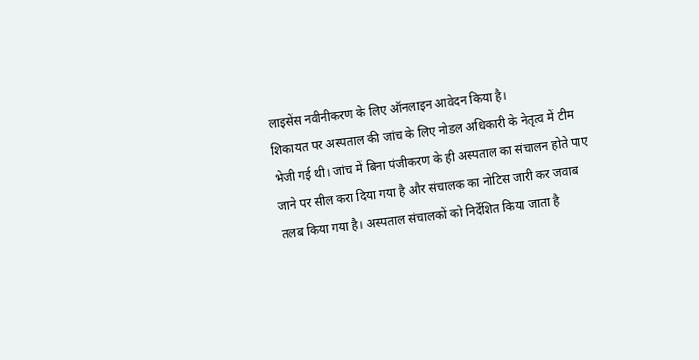लाइसेंस नवीनीकरण के लिए ऑनलाइन आवेदन किया है।
शिकायत पर अस्पताल की जांच के लिए नोडल अधिकारी के नेतृत्व में टीम भेजी गई थी। जांच में बिना पंजीकरण के ही अस्पताल का संचालन होते पाए जाने पर सील करा दिया गया है और संचालक का नोटिस जारी कर जवाब तलब किया गया है। अस्पताल संचालकों को निर्देशित किया जाता है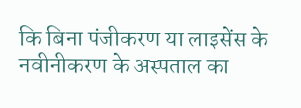कि बिना पंजीकरण या लाइसेंस के नवीनीकरण के अस्पताल का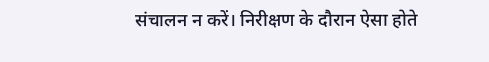संचालन न करें। निरीक्षण के दौरान ऐसा होते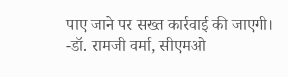पाए जाने पर सख्त कार्रवाई की जाएगी।
-डॉ. रामजी वर्मा, सीएमओ